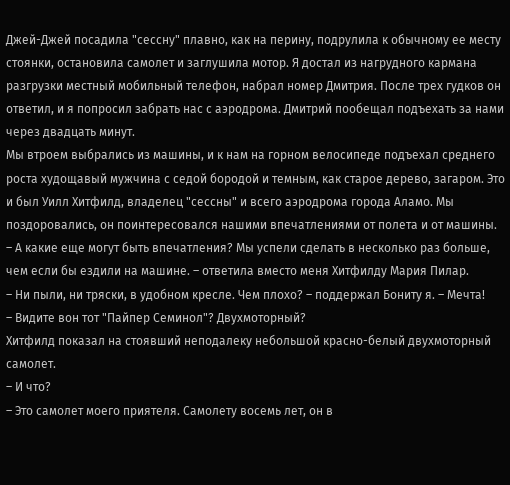Джей-Джей посадила "сессну" плавно, как на перину, подрулила к обычному ее месту стоянки, остановила самолет и заглушила мотор. Я достал из нагрудного кармана разгрузки местный мобильный телефон, набрал номер Дмитрия. После трех гудков он ответил, и я попросил забрать нас с аэродрома. Дмитрий пообещал подъехать за нами через двадцать минут.
Мы втроем выбрались из машины, и к нам на горном велосипеде подъехал среднего роста худощавый мужчина с седой бородой и темным, как старое дерево, загаром. Это и был Уилл Хитфилд, владелец "сессны" и всего аэродрома города Аламо. Мы поздоровались, он поинтересовался нашими впечатлениями от полета и от машины.
– А какие еще могут быть впечатления? Мы успели сделать в несколько раз больше, чем если бы ездили на машине. – ответила вместо меня Хитфилду Мария Пилар.
– Ни пыли, ни тряски, в удобном кресле. Чем плохо? – поддержал Бониту я. – Мечта!
– Видите вон тот "Пайпер Семинол"? Двухмоторный?
Хитфилд показал на стоявший неподалеку небольшой красно-белый двухмоторный самолет.
– И что?
– Это самолет моего приятеля. Самолету восемь лет, он в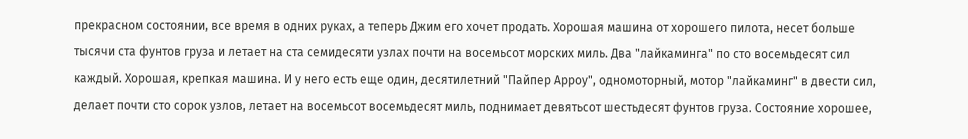прекрасном состоянии, все время в одних руках, а теперь Джим его хочет продать. Хорошая машина от хорошего пилота, несет больше тысячи ста фунтов груза и летает на ста семидесяти узлах почти на восемьсот морских миль. Два "лайкаминга" по сто восемьдесят сил каждый. Хорошая, крепкая машина. И у него есть еще один, десятилетний "Пайпер Арроу", одномоторный, мотор "лайкаминг" в двести сил, делает почти сто сорок узлов, летает на восемьсот восемьдесят миль, поднимает девятьсот шестьдесят фунтов груза. Состояние хорошее,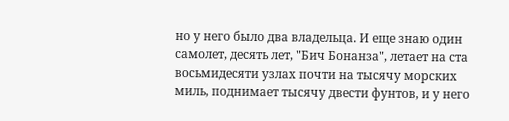но у него было два владельца. И еще знаю один самолет, десять лет, "Бич Бонанза", летает на ста восьмидесяти узлах почти на тысячу морских миль, поднимает тысячу двести фунтов, и у него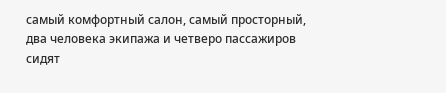самый комфортный салон, самый просторный, два человека экипажа и четверо пассажиров сидят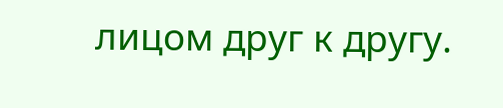лицом друг к другу.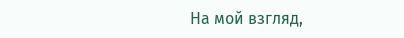На мой взгляд,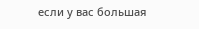если у вас большая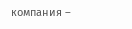компания –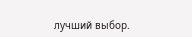лучший выбор.